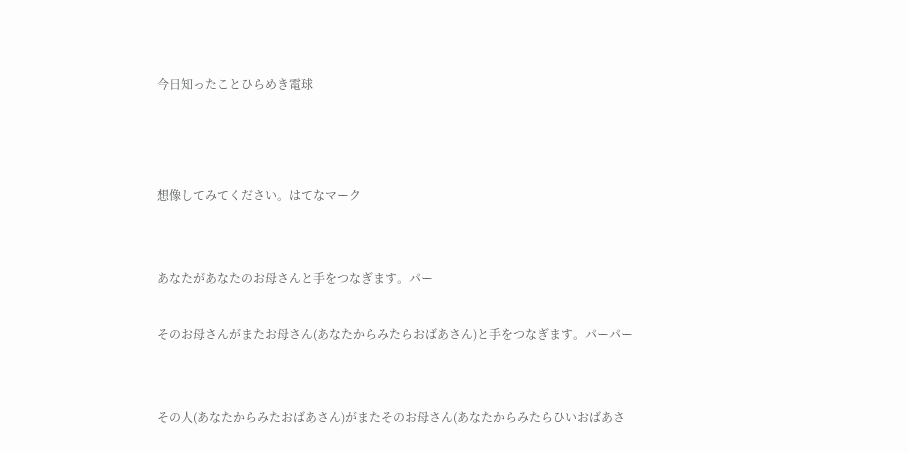今日知ったことひらめき電球



想像してみてください。はてなマーク


あなたがあなたのお母さんと手をつなぎます。パー

そのお母さんがまたお母さん(あなたからみたらおばあさん)と手をつなぎます。パーパー


その人(あなたからみたおばあさん)がまたそのお母さん(あなたからみたらひいおばあさ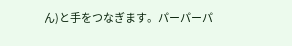ん)と手をつなぎます。パーパーパ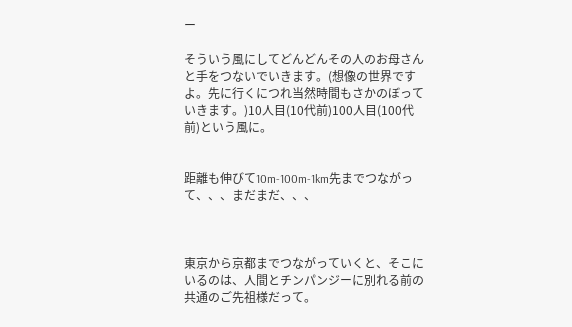ー

そういう風にしてどんどんその人のお母さんと手をつないでいきます。(想像の世界ですよ。先に行くにつれ当然時間もさかのぼっていきます。)10人目(10代前)100人目(100代前)という風に。


距離も伸びて10m-100m-1km先までつながって、、、まだまだ、、、



東京から京都までつながっていくと、そこにいるのは、人間とチンパンジーに別れる前の共通のご先祖様だって。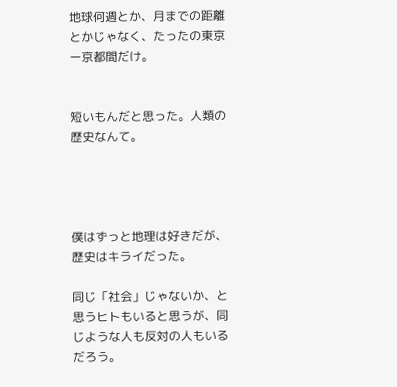地球何週とか、月までの距離とかじゃなく、たったの東京ー京都間だけ。


短いもんだと思った。人類の歴史なんて。




僕はずっと地理は好きだが、歴史はキライだった。

同じ「社会」じゃないか、と思うヒトもいると思うが、同じような人も反対の人もいるだろう。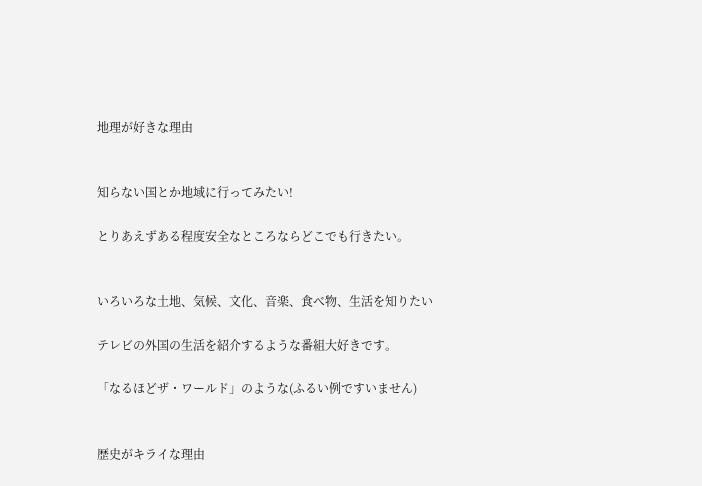地理が好きな理由


知らない国とか地域に行ってみたい!

とりあえずある程度安全なところならどこでも行きたい。


いろいろな土地、気候、文化、音楽、食べ物、生活を知りたい

テレビの外国の生活を紹介するような番組大好きです。

「なるほどザ・ワールド」のような(ふるい例ですいません)


歴史がキライな理由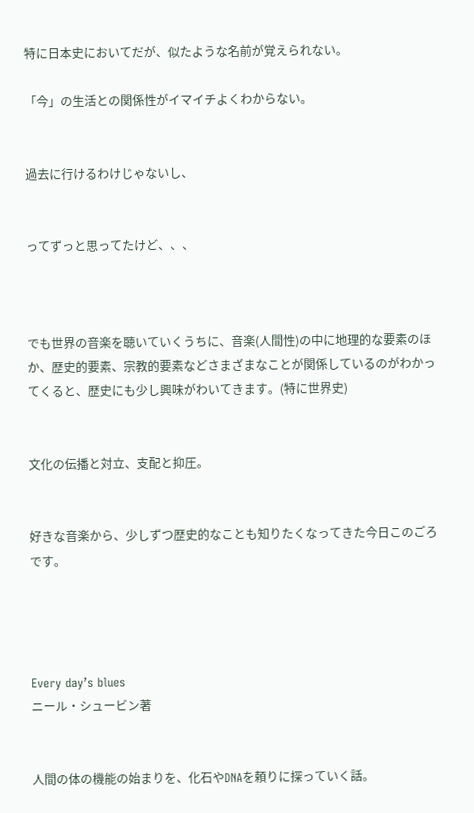特に日本史においてだが、似たような名前が覚えられない。

「今」の生活との関係性がイマイチよくわからない。


過去に行けるわけじゃないし、


ってずっと思ってたけど、、、



でも世界の音楽を聴いていくうちに、音楽(人間性)の中に地理的な要素のほか、歴史的要素、宗教的要素などさまざまなことが関係しているのがわかってくると、歴史にも少し興味がわいてきます。(特に世界史)


文化の伝播と対立、支配と抑圧。


好きな音楽から、少しずつ歴史的なことも知りたくなってきた今日このごろです。




Every day’s blues
ニール・シュービン著


人間の体の機能の始まりを、化石やDNAを頼りに探っていく話。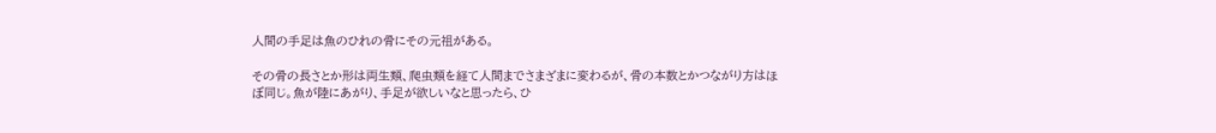人間の手足は魚のひれの骨にその元祖がある。

その骨の長さとか形は両生類、爬虫類を経て人間までさまざまに変わるが、骨の本数とかつながり方はほぼ同じ。魚が陸にあがり、手足が欲しいなと思ったら、ひ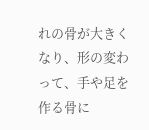れの骨が大きくなり、形の変わって、手や足を作る骨に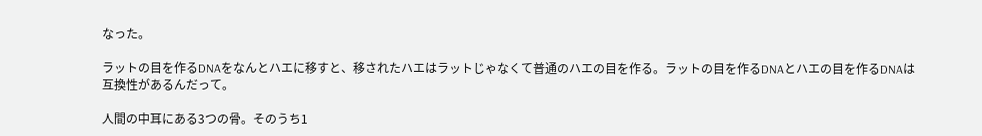なった。

ラットの目を作るDNAをなんとハエに移すと、移されたハエはラットじゃなくて普通のハエの目を作る。ラットの目を作るDNAとハエの目を作るDNAは互換性があるんだって。

人間の中耳にある3つの骨。そのうち1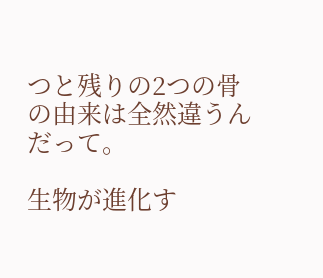つと残りの2つの骨の由来は全然違うんだって。

生物が進化す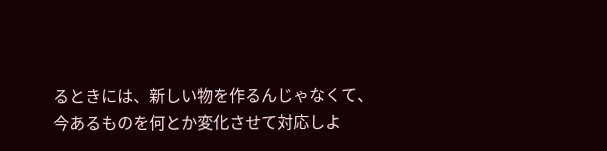るときには、新しい物を作るんじゃなくて、今あるものを何とか変化させて対応しよ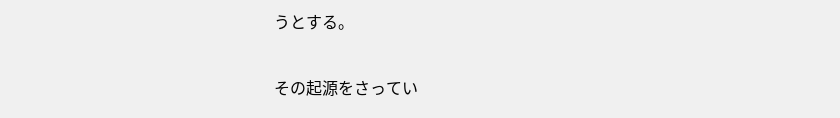うとする。

その起源をさってい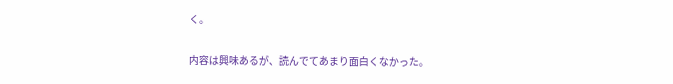く。

内容は興味あるが、読んでてあまり面白くなかった。